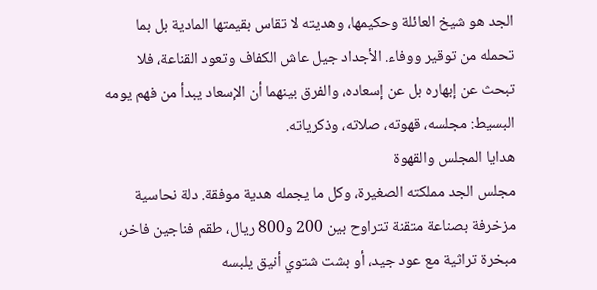الجد هو شيخ العائلة وحكيمها، وهديته لا تقاس بقيمتها المادية بل بما تحمله من توقير ووفاء. الأجداد جيل عاش الكفاف وتعود القناعة، فلا تبحث عن إبهاره بل عن إسعاده، والفرق بينهما أن الإسعاد يبدأ من فهم يومه البسيط: مجلسه، قهوته، صلاته، وذكرياته.
هدايا المجلس والقهوة
مجلس الجد مملكته الصغيرة، وكل ما يجمله هدية موفقة. دلة نحاسية مزخرفة بصناعة متقنة تتراوح بين 200 و800 ريال، طقم فناجين فاخر، مبخرة تراثية مع عود جيد، أو بشت شتوي أنيق يلبسه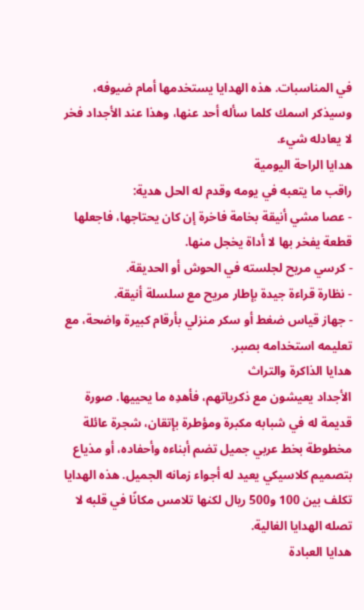في المناسبات. هذه الهدايا يستخدمها أمام ضيوفه، وسيذكر اسمك كلما سأله أحد عنها، وهذا عند الأجداد فخر لا يعادله شيء.
هدايا الراحة اليومية
راقب ما يتعبه في يومه وقدم له الحل هدية:
- عصا مشي أنيقة بخامة فاخرة إن كان يحتاجها، فاجعلها قطعة يفخر بها لا أداة يخجل منها.
- كرسي مريح لجلسته في الحوش أو الحديقة.
- نظارة قراءة جيدة بإطار مريح مع سلسلة أنيقة.
- جهاز قياس ضغط أو سكر منزلي بأرقام كبيرة واضحة، مع تعليمه استخدامه بصبر.
هدايا الذاكرة والتراث
الأجداد يعيشون مع ذكرياتهم، فأهدِه ما يحييها. صورة قديمة له في شبابه مكبرة ومؤطرة بإتقان، شجرة عائلة مخطوطة بخط عربي جميل تضم أبناءه وأحفاده، أو مذياع بتصميم كلاسيكي يعيد له أجواء زمانه الجميل. هذه الهدايا تكلف بين 100 و500 ريال لكنها تلامس مكانًا في قلبه لا تصله الهدايا الغالية.
هدايا العبادة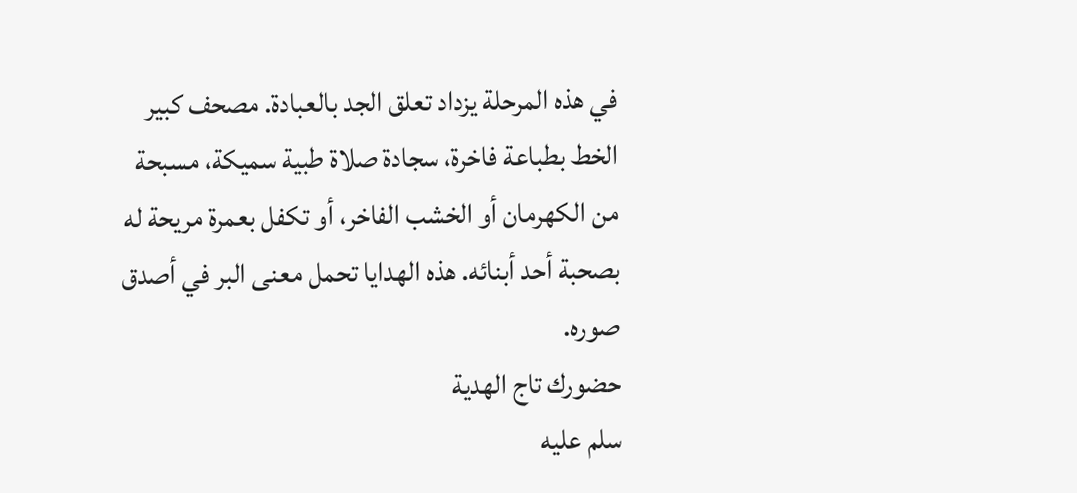في هذه المرحلة يزداد تعلق الجد بالعبادة. مصحف كبير الخط بطباعة فاخرة، سجادة صلاة طبية سميكة، مسبحة من الكهرمان أو الخشب الفاخر، أو تكفل بعمرة مريحة له بصحبة أحد أبنائه. هذه الهدايا تحمل معنى البر في أصدق صوره.
حضورك تاج الهدية
سلم عليه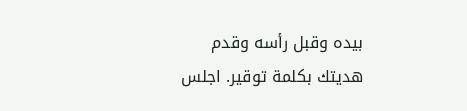بيده وقبل رأسه وقدم هديتك بكلمة توقير. اجلس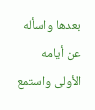بعدها واسأله عن أيامه الأولى واستمع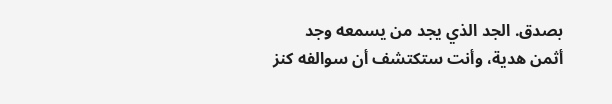بصدق. الجد الذي يجد من يسمعه وجد أثمن هدية، وأنت ستكتشف أن سوالفه كنز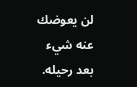لن يعوضك عنه شيء بعد رحيله.